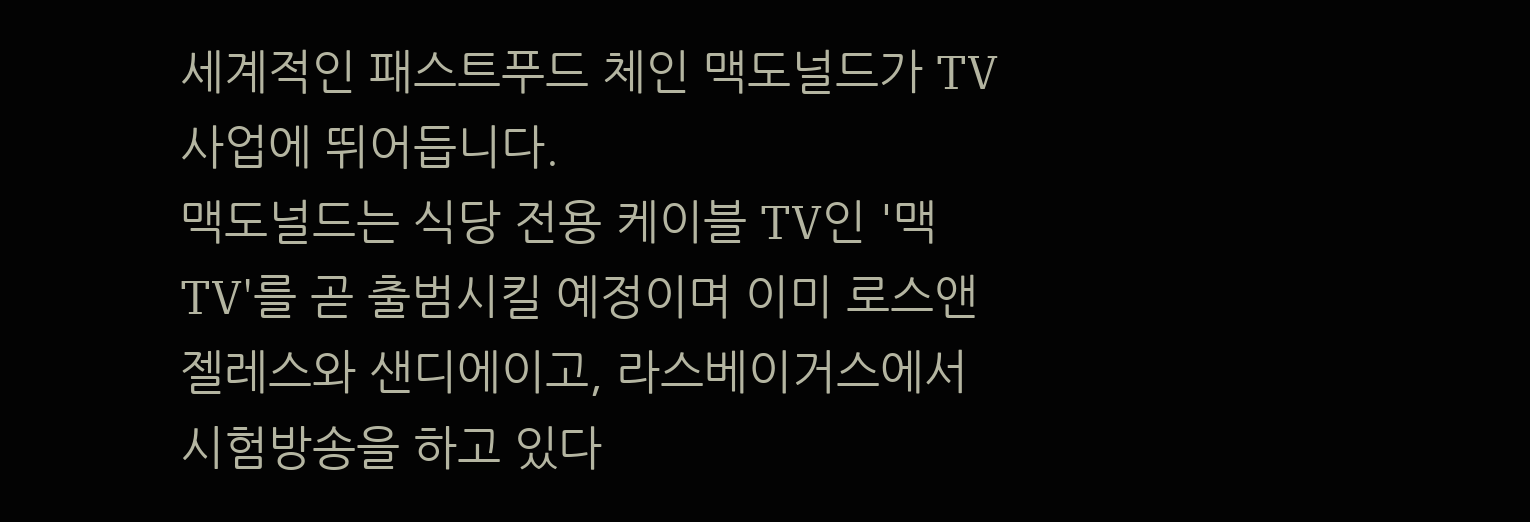세계적인 패스트푸드 체인 맥도널드가 TV 사업에 뛰어듭니다.
맥도널드는 식당 전용 케이블 TV인 '맥TV'를 곧 출범시킬 예정이며 이미 로스앤젤레스와 샌디에이고, 라스베이거스에서 시험방송을 하고 있다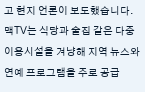고 현지 언론이 보도했습니다.
맥TV는 식당과 술집 같은 다중이용시설을 겨냥해 지역 뉴스와 연예 프로그램을 주로 공급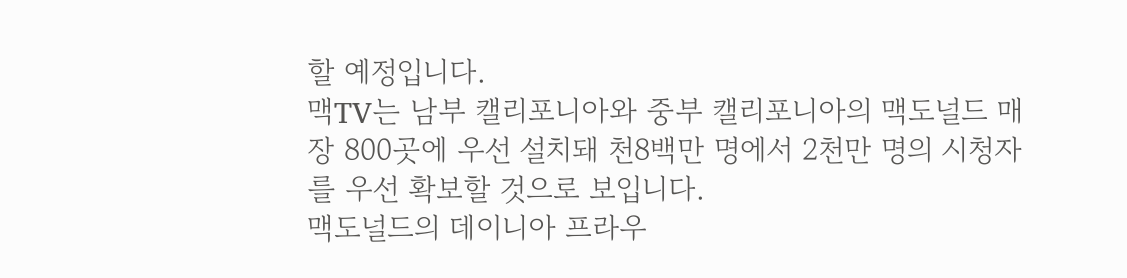할 예정입니다.
맥TV는 남부 캘리포니아와 중부 캘리포니아의 맥도널드 매장 800곳에 우선 설치돼 천8백만 명에서 2천만 명의 시청자를 우선 확보할 것으로 보입니다.
맥도널드의 데이니아 프라우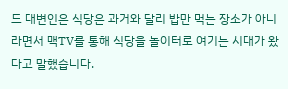드 대변인은 식당은 과거와 달리 밥만 먹는 장소가 아니라면서 맥TV를 통해 식당을 놀이터로 여기는 시대가 왔다고 말했습니다.